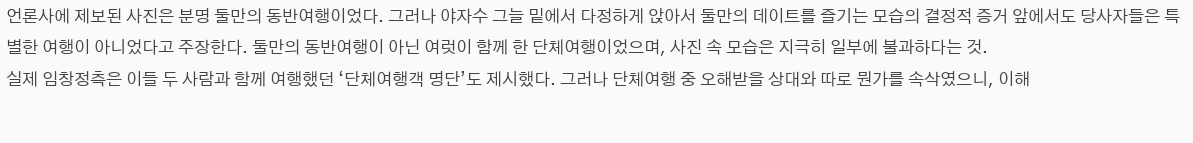언론사에 제보된 사진은 분명 둘만의 동반여행이었다. 그러나 야자수 그늘 밑에서 다정하게 앉아서 둘만의 데이트를 즐기는 모습의 결정적 증거 앞에서도 당사자들은 특별한 여행이 아니었다고 주장한다. 둘만의 동반여행이 아닌 여럿이 함께 한 단체여행이었으며, 사진 속 모습은 지극히 일부에 불과하다는 것.
실제 임창정측은 이들 두 사람과 함께 여행했던 ‘단체여행객 명단’도 제시했다. 그러나 단체여행 중 오해받을 상대와 따로 뭔가를 속삭였으니, 이해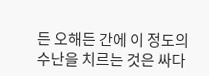든 오해든 간에 이 정도의 수난을 치르는 것은 싸다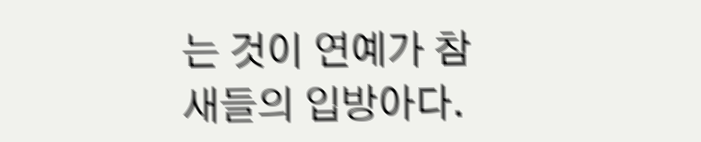는 것이 연예가 참새들의 입방아다.